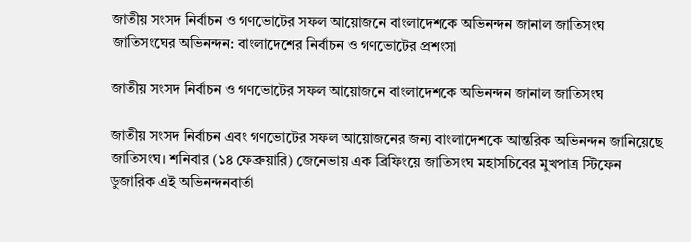জাতীয় সংসদ নির্বাচন ও গণভোটের সফল আয়োজনে বাংলাদেশকে অভিনন্দন জানাল জাতিসংঘ
জাতিসংঘের অভিনন্দন: বাংলাদেশের নির্বাচন ও গণভোটের প্রশংসা

জাতীয় সংসদ নির্বাচন ও গণভোটের সফল আয়োজনে বাংলাদেশকে অভিনন্দন জানাল জাতিসংঘ

জাতীয় সংসদ নির্বাচন এবং গণভোটের সফল আয়োজনের জন্য বাংলাদেশকে আন্তরিক অভিনন্দন জানিয়েছে জাতিসংঘ। শনিবার (১৪ ফেব্রুয়ারি) জেনেভায় এক ব্রিফিংয়ে জাতিসংঘ মহাসচিবের মুখপাত্র স্টিফেন ডুজারিক এই অভিনন্দনবার্তা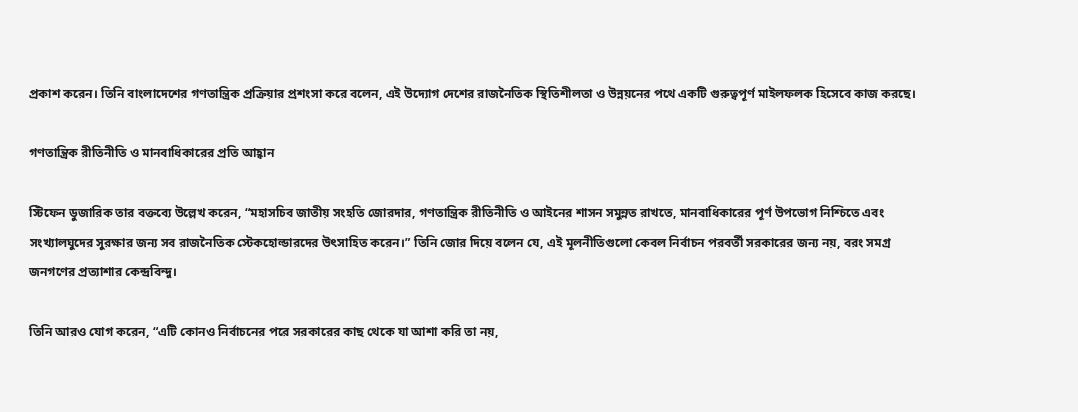প্রকাশ করেন। তিনি বাংলাদেশের গণতান্ত্রিক প্রক্রিয়ার প্রশংসা করে বলেন, এই উদ্যোগ দেশের রাজনৈতিক স্থিতিশীলতা ও উন্নয়নের পথে একটি গুরুত্বপূর্ণ মাইলফলক হিসেবে কাজ করছে।

গণতান্ত্রিক রীতিনীতি ও মানবাধিকারের প্রতি আহ্বান

স্টিফেন ডুজারিক তার বক্তব্যে উল্লেখ করেন, “মহাসচিব জাতীয় সংহতি জোরদার, গণতান্ত্রিক রীতিনীতি ও আইনের শাসন সমুন্নত রাখতে, মানবাধিকারের পূর্ণ উপভোগ নিশ্চিতে এবং সংখ্যালঘুদের সুরক্ষার জন্য সব রাজনৈতিক স্টেকহোল্ডারদের উৎসাহিত করেন।” তিনি জোর দিয়ে বলেন যে, এই মূলনীতিগুলো কেবল নির্বাচন পরবর্তী সরকারের জন্য নয়, বরং সমগ্র জনগণের প্রত্যাশার কেন্দ্রবিন্দু।

তিনি আরও যোগ করেন, “এটি কোনও নির্বাচনের পরে সরকারের কাছ থেকে যা আশা করি তা নয়,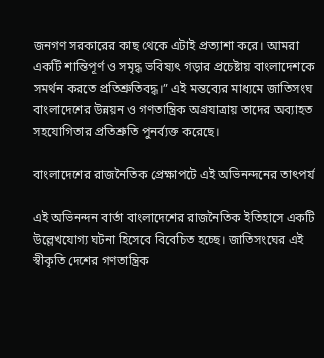জনগণ সরকারের কাছ থেকে এটাই প্রত্যাশা করে। আমরা একটি শান্তিপূর্ণ ও সমৃদ্ধ ভবিষ্যৎ গড়ার প্রচেষ্টায় বাংলাদেশকে সমর্থন করতে প্রতিশ্রুতিবদ্ধ।” এই মন্তব্যের মাধ্যমে জাতিসংঘ বাংলাদেশের উন্নয়ন ও গণতান্ত্রিক অগ্রযাত্রায় তাদের অব্যাহত সহযোগিতার প্রতিশ্রুতি পুনর্ব্যক্ত করেছে।

বাংলাদেশের রাজনৈতিক প্রেক্ষাপটে এই অভিনন্দনের তাৎপর্য

এই অভিনন্দন বার্তা বাংলাদেশের রাজনৈতিক ইতিহাসে একটি উল্লেখযোগ্য ঘটনা হিসেবে বিবেচিত হচ্ছে। জাতিসংঘের এই স্বীকৃতি দেশের গণতান্ত্রিক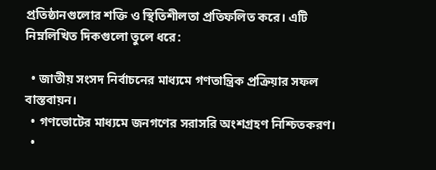প্রতিষ্ঠানগুলোর শক্তি ও স্থিতিশীলতা প্রতিফলিত করে। এটি নিম্নলিখিত দিকগুলো তুলে ধরে:

  • জাতীয় সংসদ নির্বাচনের মাধ্যমে গণতান্ত্রিক প্রক্রিয়ার সফল বাস্তবায়ন।
  • গণভোটের মাধ্যমে জনগণের সরাসরি অংশগ্রহণ নিশ্চিতকরণ।
  •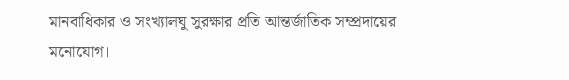মানবাধিকার ও সংখ্যালঘু সুরক্ষার প্রতি আন্তর্জাতিক সম্প্রদায়ের মনোযোগ।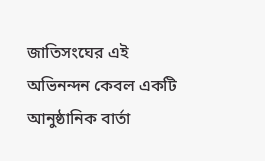জাতিসংঘের এই অভিনন্দন কেবল একটি আনুষ্ঠানিক বার্তা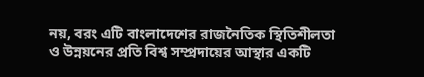নয়, বরং এটি বাংলাদেশের রাজনৈতিক স্থিতিশীলতা ও উন্নয়নের প্রতি বিশ্ব সম্প্রদায়ের আস্থার একটি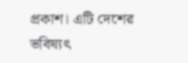প্রকাশ। এটি দেশের ভবিষ্যৎ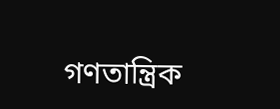গণতান্ত্রিক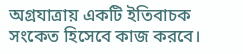অগ্রযাত্রায় একটি ইতিবাচক সংকেত হিসেবে কাজ করবে।